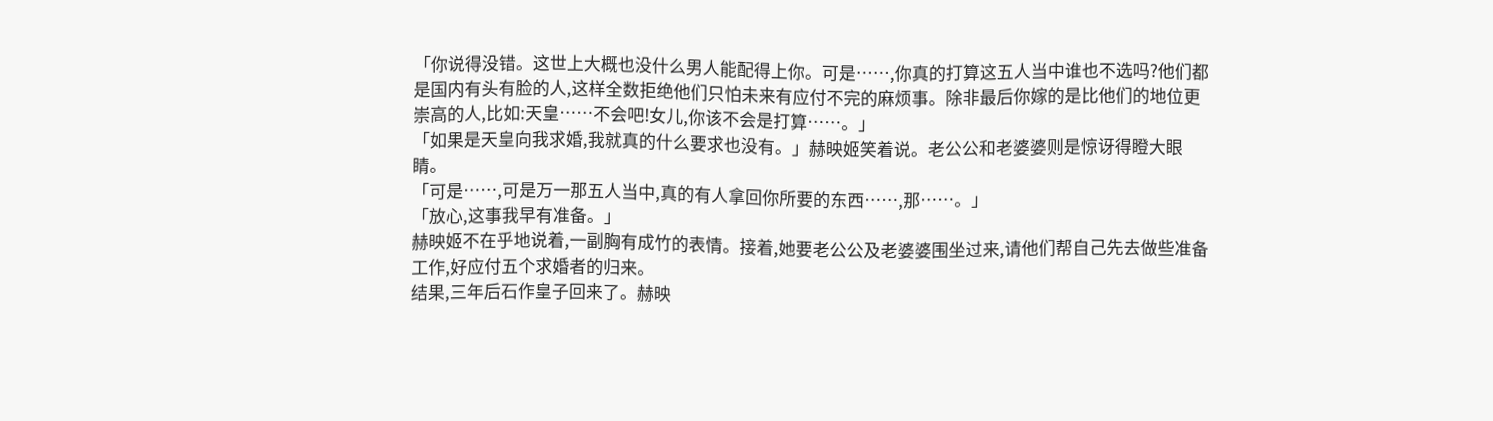「你说得没错。这世上大概也没什么男人能配得上你。可是……,你真的打算这五人当中谁也不选吗?他们都是国内有头有脸的人,这样全数拒绝他们只怕未来有应付不完的麻烦事。除非最后你嫁的是比他们的地位更崇高的人,比如:天皇……不会吧!女儿,你该不会是打算……。」
「如果是天皇向我求婚,我就真的什么要求也没有。」赫映姬笑着说。老公公和老婆婆则是惊讶得瞪大眼睛。
「可是……,可是万一那五人当中,真的有人拿回你所要的东西……,那……。」
「放心,这事我早有准备。」
赫映姬不在乎地说着,一副胸有成竹的表情。接着,她要老公公及老婆婆围坐过来,请他们帮自己先去做些准备工作,好应付五个求婚者的归来。
结果,三年后石作皇子回来了。赫映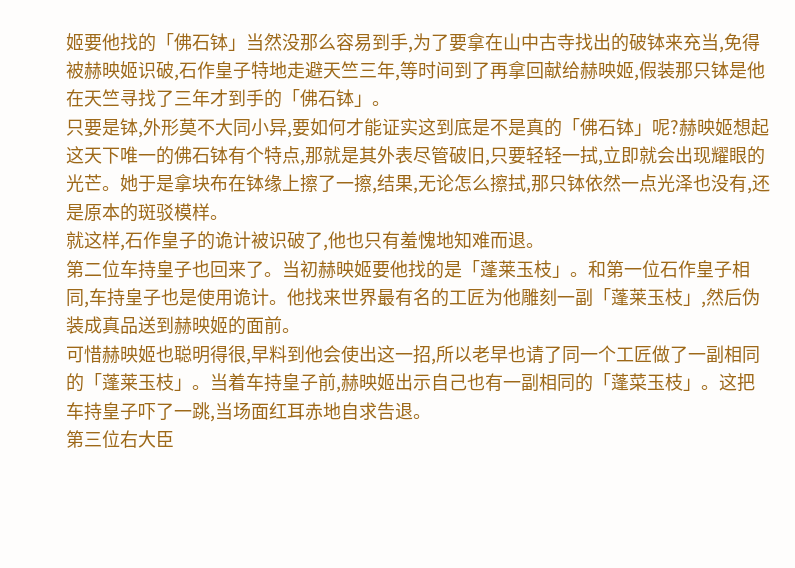姬要他找的「佛石钵」当然没那么容易到手,为了要拿在山中古寺找出的破钵来充当,免得被赫映姬识破,石作皇子特地走避天竺三年,等时间到了再拿回献给赫映姬,假装那只钵是他在天竺寻找了三年才到手的「佛石钵」。
只要是钵,外形莫不大同小异,要如何才能证实这到底是不是真的「佛石钵」呢?赫映姬想起这天下唯一的佛石钵有个特点,那就是其外表尽管破旧,只要轻轻一拭,立即就会出现耀眼的光芒。她于是拿块布在钵缘上擦了一擦,结果,无论怎么擦拭,那只钵依然一点光泽也没有,还是原本的斑驳模样。
就这样,石作皇子的诡计被识破了,他也只有羞愧地知难而退。
第二位车持皇子也回来了。当初赫映姬要他找的是「蓬莱玉枝」。和第一位石作皇子相同,车持皇子也是使用诡计。他找来世界最有名的工匠为他雕刻一副「蓬莱玉枝」,然后伪装成真品送到赫映姬的面前。
可惜赫映姬也聪明得很,早料到他会使出这一招,所以老早也请了同一个工匠做了一副相同的「蓬莱玉枝」。当着车持皇子前,赫映姬出示自己也有一副相同的「蓬菜玉枝」。这把车持皇子吓了一跳,当场面红耳赤地自求告退。
第三位右大臣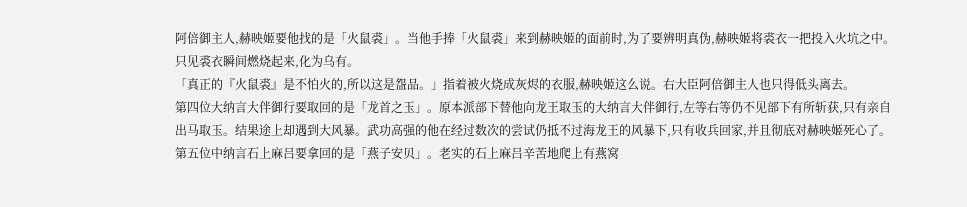阿倍御主人,赫映姬要他找的是「火鼠裘」。当他手捧「火鼠裘」来到赫映姬的面前时,为了要辨明真伪,赫映姬将裘衣一把投入火坑之中。只见裘衣瞬间燃烧起来,化为乌有。
「真正的『火鼠裘』是不怕火的,所以这是盌品。」指着被火烧成灰烬的衣服,赫映姬这么说。右大臣阿倍御主人也只得低头离去。
第四位大纳言大伴御行要取回的是「龙首之玉」。原本派部下替他向龙王取玉的大纳言大伴御行,左等右等仍不见部下有所斩获,只有亲自出马取玉。结果途上却遇到大风暴。武功高强的他在经过数次的尝试仍抵不过海龙王的风暴下,只有收兵回家,并且彻底对赫映姬死心了。
第五位中纳言石上麻吕要拿回的是「燕子安贝」。老实的石上麻吕辛苦地爬上有燕窝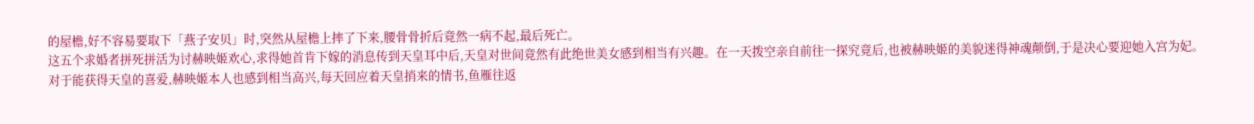的屋檐,好不容易要取下「燕子安贝」时,突然从屋檐上摔了下来,腰骨骨折后竟然一病不起,最后死亡。
这五个求婚者拼死拼活为讨赫映姬欢心,求得她首肯下嫁的消息传到天皇耳中后,天皇对世间竟然有此绝世美女感到相当有兴趣。在一天拨空亲自前往一探究竟后,也被赫映姬的美貌迷得神魂颠倒,于是决心要迎她入宫为妃。
对于能获得天皇的喜爱,赫映姬本人也感到相当高兴,每天回应着天皇捎来的情书,鱼雁往返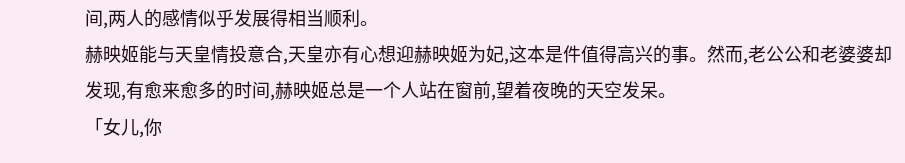间,两人的感情似乎发展得相当顺利。
赫映姬能与天皇情投意合,天皇亦有心想迎赫映姬为妃,这本是件值得高兴的事。然而,老公公和老婆婆却发现,有愈来愈多的时间,赫映姬总是一个人站在窗前,望着夜晚的天空发呆。
「女儿,你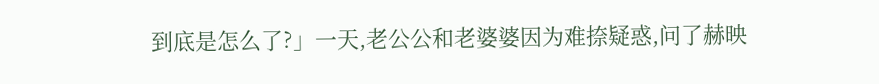到底是怎么了?」一天,老公公和老婆婆因为难捺疑惑,问了赫映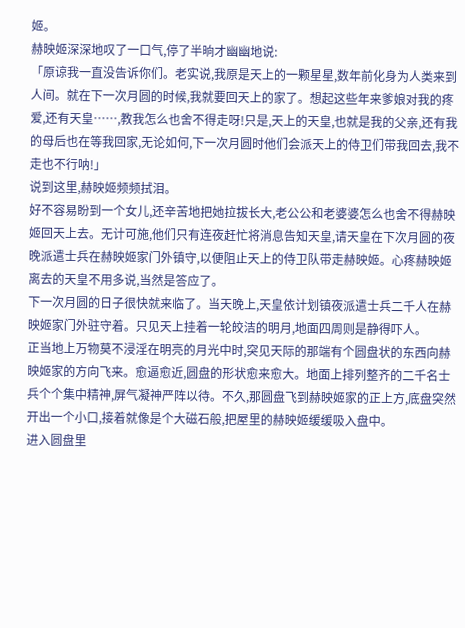姬。
赫映姬深深地叹了一口气,停了半晌才幽幽地说:
「原谅我一直没告诉你们。老实说,我原是天上的一颗星星,数年前化身为人类来到人间。就在下一次月圆的时候,我就要回天上的家了。想起这些年来爹娘对我的疼爱,还有天皇……,教我怎么也舍不得走呀!只是,天上的天皇,也就是我的父亲,还有我的母后也在等我回家,无论如何,下一次月圆时他们会派天上的侍卫们带我回去,我不走也不行呐!」
说到这里,赫映姬频频拭泪。
好不容易盼到一个女儿,还辛苦地把她拉拔长大,老公公和老婆婆怎么也舍不得赫映姬回天上去。无计可施,他们只有连夜赶忙将消息告知天皇,请天皇在下次月圆的夜晚派遣士兵在赫映姬家门外镇守,以便阻止天上的侍卫队带走赫映姬。心疼赫映姬离去的天皇不用多说,当然是答应了。
下一次月圆的日子很快就来临了。当天晚上,天皇依计划镇夜派遣士兵二千人在赫映姬家门外驻守着。只见天上挂着一轮皎洁的明月,地面四周则是静得吓人。
正当地上万物莫不浸淫在明亮的月光中时,突见天际的那端有个圆盘状的东西向赫映姬家的方向飞来。愈逼愈近,圆盘的形状愈来愈大。地面上排列整齐的二千名士兵个个集中精神,屏气凝神严阵以待。不久,那圆盘飞到赫映姬家的正上方,底盘突然开出一个小口,接着就像是个大磁石般,把屋里的赫映姬缓缓吸入盘中。
进入圆盘里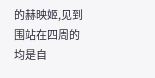的赫映姬,见到围站在四周的均是自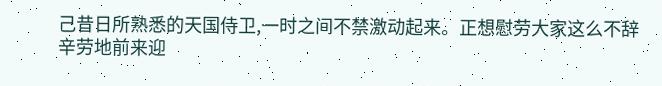己昔日所熟悉的天国侍卫,一时之间不禁激动起来。正想慰劳大家这么不辞辛劳地前来迎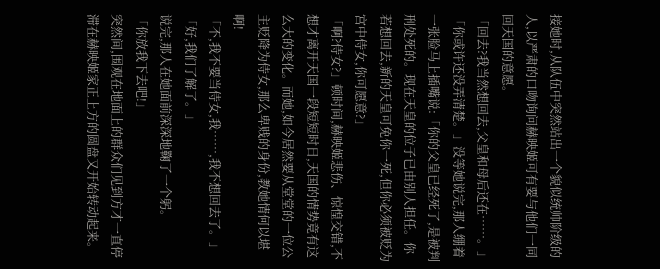接她时,从队伍中突然站出一个貌似统帅阶级的人,以严肃的口吻询问赫映姬可有要与他们一同回天国的意愿。
「回去?我当然想回去,父皇和母后还在……。」
「你或许还没弄清楚。」没等她说完,那人绷着一张脸马上插嘴说:「你的父皇已经死了,是被判刑处死的。现在天皇的位子已由别人担任。你若想回去,新的天皇可免你一死,但你必须被贬为宫中侍女,你可愿意?」
「啊?侍女?」顿时间,赫映姬悲伤、惊惶交错,不想才离开天国一段短短时日,天国的情势竟有这么大的变化。而她,如今居然要从堂堂的一位公主贬降为侍女,那么卑贱的身份,教她情何以堪啊!
「不,我不要当侍女,我……,我不想回去了。」
「好,我们了解了。」
说完,那人在她面前深深地鞠了一个躬。
「你放我下去吧!」
突然间,围观在地面上的群众们见到方才一直停滞在赫映姬家正上方的圆盘又开始转动起来。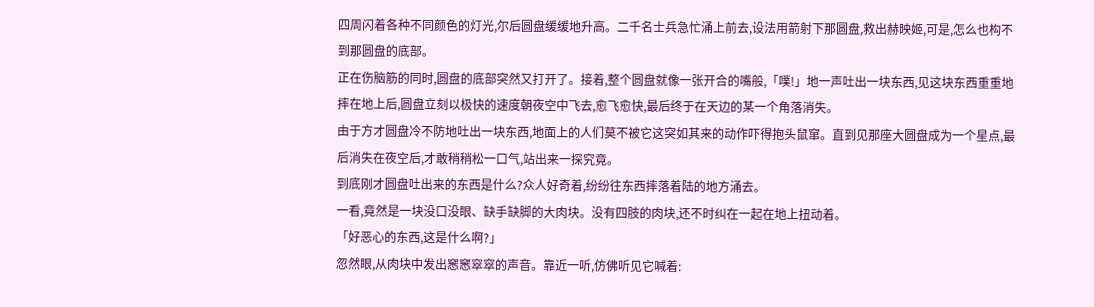四周闪着各种不同颜色的灯光,尔后圆盘缓缓地升高。二千名士兵急忙涌上前去,设法用箭射下那圆盘,救出赫映姬,可是,怎么也构不到那圆盘的底部。
正在伤脑筋的同时,圆盘的底部突然又打开了。接着,整个圆盘就像一张开合的嘴般,「噗!」地一声吐出一块东西,见这块东西重重地摔在地上后,圆盘立刻以极快的速度朝夜空中飞去,愈飞愈快,最后终于在天边的某一个角落消失。
由于方才圆盘冷不防地吐出一块东西,地面上的人们莫不被它这突如其来的动作吓得抱头鼠窜。直到见那座大圆盘成为一个星点,最后消失在夜空后,才敢稍稍松一口气,站出来一探究竟。
到底刚才圆盘吐出来的东西是什么?众人好奇着,纷纷往东西摔落着陆的地方涌去。
一看,竟然是一块没口没眼、缺手缺脚的大肉块。没有四肢的肉块,还不时纠在一起在地上扭动着。
「好恶心的东西,这是什么啊?」
忽然眼,从肉块中发出窸窸窣窣的声音。靠近一听,仿佛听见它喊着: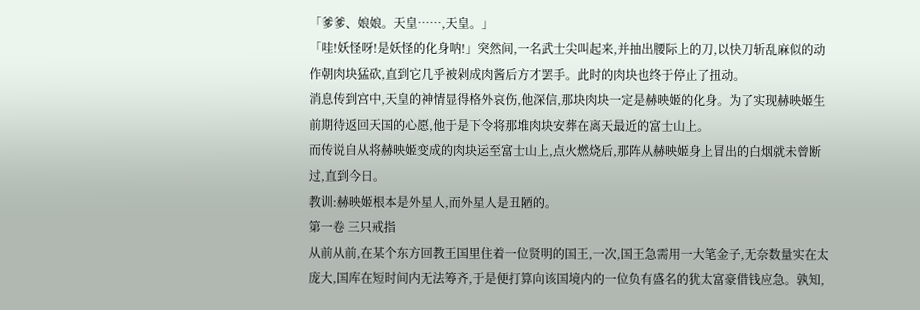「爹爹、娘娘。天皇……,天皇。」
「哇!妖怪呀!是妖怪的化身呐!」突然间,一名武士尖叫起来,并抽出腰际上的刀,以快刀斩乱麻似的动作朝肉块猛砍,直到它几乎被剁成肉酱后方才罢手。此时的肉块也终于停止了扭动。
消息传到宫中,天皇的神情显得格外哀伤,他深信,那块肉块一定是赫映姬的化身。为了实现赫映姬生前期待返回天国的心愿,他于是下令将那堆肉块安葬在离天最近的富士山上。
而传说自从将赫映姬变成的肉块运至富士山上,点火燃烧后,那阵从赫映姬身上冒出的白烟就未曾断过,直到今日。
教训:赫映姬根本是外星人,而外星人是丑陋的。
第一卷 三只戒指
从前从前,在某个东方回教王国里住着一位贤明的国王,一次,国王急需用一大笔金子,无奈数量实在太庞大,国库在短时间内无法筹齐,于是便打算向该国境内的一位负有盛名的犹太富豪借钱应急。孰知,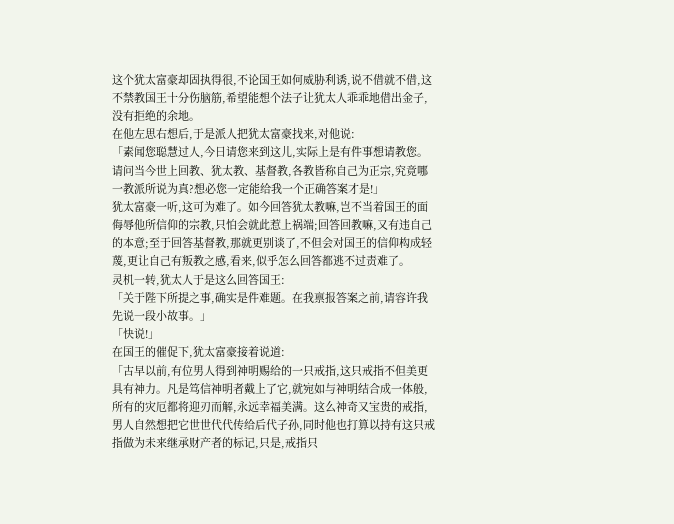这个犹太富豪却固执得很,不论国王如何威胁利诱,说不借就不借,这不禁教国王十分伤脑筋,希望能想个法子让犹太人乖乖地借出金子,没有拒绝的余地。
在他左思右想后,于是派人把犹太富豪找来,对他说:
「素闻您聪慧过人,今日请您来到这儿,实际上是有件事想请教您。请问当今世上回教、犹太教、基督教,各教皆称自己为正宗,究竟哪一教派所说为真?想必您一定能给我一个正确答案才是!」
犹太富豪一听,这可为难了。如今回答犹太教嘛,岂不当着国王的面侮辱他所信仰的宗教,只怕会就此惹上祸端;回答回教嘛,又有违自己的本意;至于回答基督教,那就更别谈了,不但会对国王的信仰构成轻蔑,更让自己有叛教之感,看来,似乎怎么回答都逃不过责难了。
灵机一转,犹太人于是这么回答国王:
「关于陛下所提之事,确实是件难题。在我禀报答案之前,请容许我先说一段小故事。」
「快说!」
在国王的催促下,犹太富豪接着说道:
「古早以前,有位男人得到神明赐给的一只戒指,这只戒指不但美更具有神力。凡是笃信神明者戴上了它,就宛如与神明结合成一体般,所有的灾厄都将迎刃而解,永远幸福美满。这么神奇又宝贵的戒指,男人自然想把它世世代代传给后代子孙,同时他也打算以持有这只戒指做为未来继承财产者的标记,只是,戒指只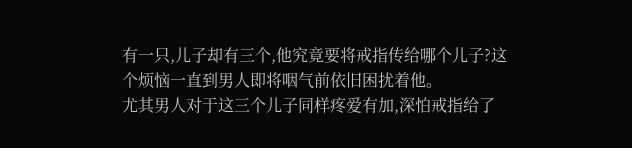有一只,儿子却有三个,他究竟要将戒指传给哪个儿子?这个烦恼一直到男人即将咽气前依旧困扰着他。
尤其男人对于这三个儿子同样疼爱有加,深怕戒指给了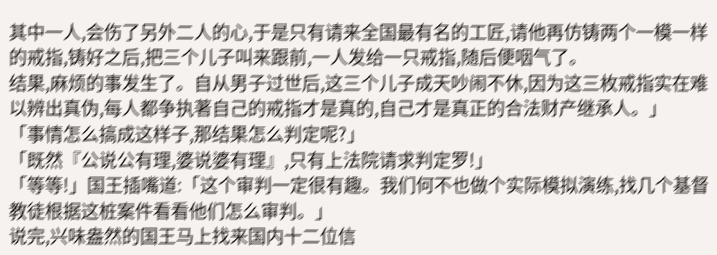其中一人,会伤了另外二人的心,于是只有请来全国最有名的工匠,请他再仿铸两个一模一样的戒指,铸好之后,把三个儿子叫来跟前,一人发给一只戒指,随后便咽气了。
结果,麻烦的事发生了。自从男子过世后,这三个儿子成天吵闹不休,因为这三枚戒指实在难以辨出真伪,每人都争执著自己的戒指才是真的,自己才是真正的合法财产继承人。」
「事情怎么搞成这样子,那结果怎么判定呢?」
「既然『公说公有理,婆说婆有理』,只有上法院请求判定罗!」
「等等!」国王插嘴道:「这个审判一定很有趣。我们何不也做个实际模拟演练,找几个基督教徒根据这桩案件看看他们怎么审判。」
说完,兴味盎然的国王马上找来国内十二位信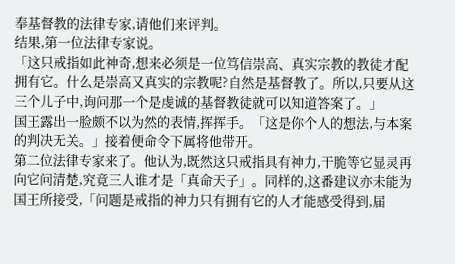奉基督教的法律专家,请他们来评判。
结果,第一位法律专家说。
「这只戒指如此神奇,想来必须是一位笃信崇高、真实宗教的教徒才配拥有它。什么是崇高又真实的宗教呢?自然是基督教了。所以,只要从这三个儿子中,询问那一个是虔诚的基督教徒就可以知道答案了。」
国王露出一脸颇不以为然的表情,挥挥手。「这是你个人的想法,与本案的判决无关。」接着便命令下属将他带开。
第二位法律专家来了。他认为,既然这只戒指具有神力,干脆等它显灵再向它问清楚,究竟三人谁才是「真命天子」。同样的,这番建议亦未能为国王所接受,「问题是戒指的神力只有拥有它的人才能感受得到,届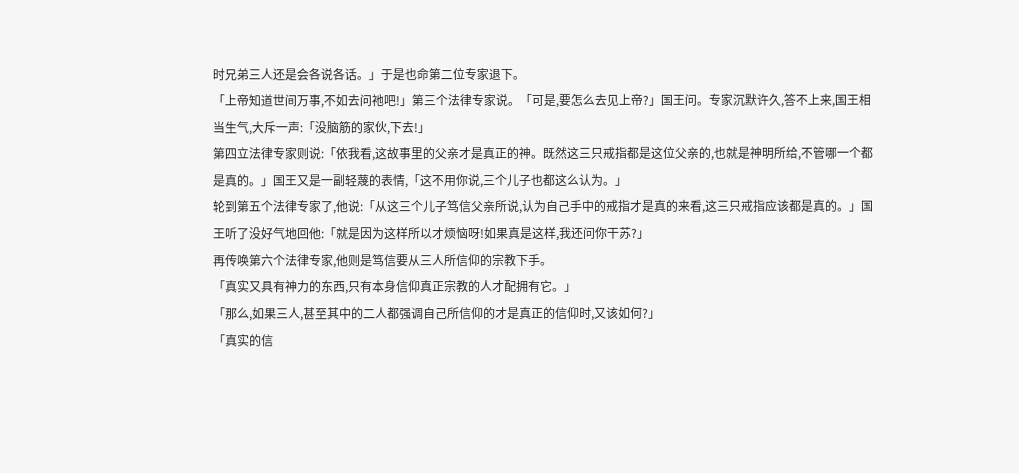时兄弟三人还是会各说各话。」于是也命第二位专家退下。
「上帝知道世间万事,不如去问祂吧!」第三个法律专家说。「可是,要怎么去见上帝?」国王问。专家沉默许久,答不上来,国王相当生气,大斥一声:「没脑筋的家伙,下去!」
第四立法律专家则说:「依我看,这故事里的父亲才是真正的神。既然这三只戒指都是这位父亲的,也就是神明所给,不管哪一个都是真的。」国王又是一副轻蔑的表情,「这不用你说,三个儿子也都这么认为。」
轮到第五个法律专家了,他说:「从这三个儿子笃信父亲所说,认为自己手中的戒指才是真的来看,这三只戒指应该都是真的。」国王听了没好气地回他:「就是因为这样所以才烦恼呀!如果真是这样,我还问你干苏?」
再传唤第六个法律专家,他则是笃信要从三人所信仰的宗教下手。
「真实又具有神力的东西,只有本身信仰真正宗教的人才配拥有它。」
「那么,如果三人,甚至其中的二人都强调自己所信仰的才是真正的信仰时,又该如何?」
「真实的信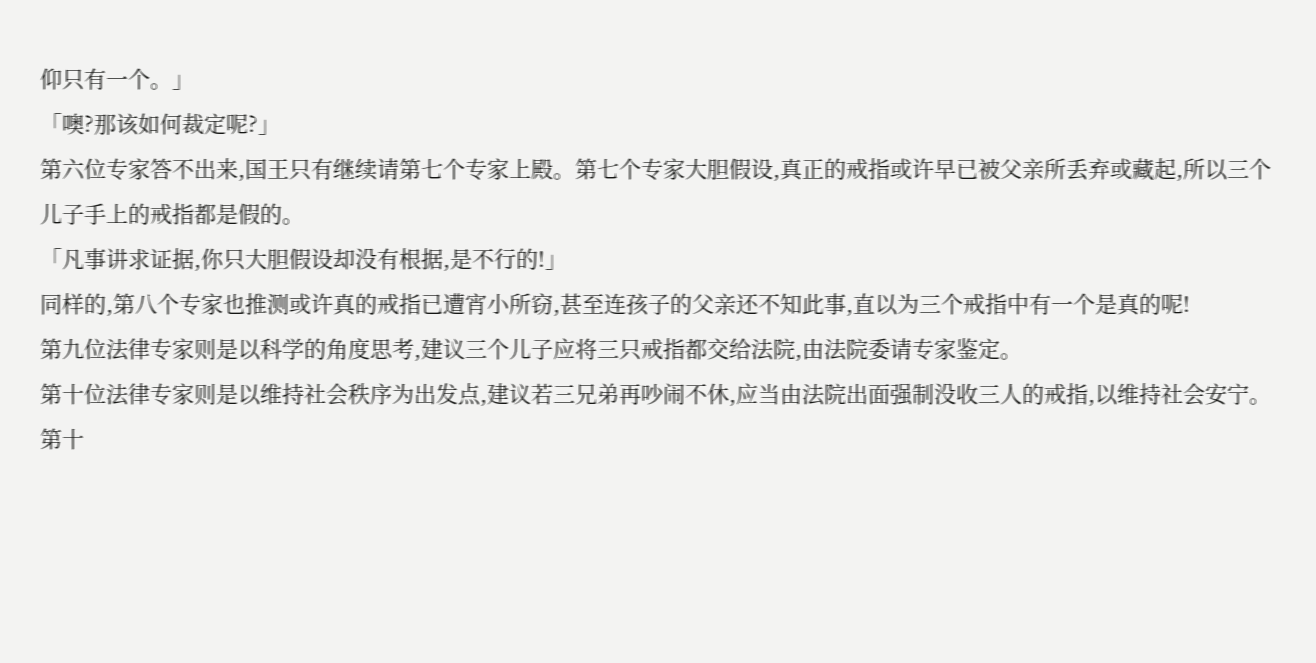仰只有一个。」
「噢?那该如何裁定呢?」
第六位专家答不出来,国王只有继续请第七个专家上殿。第七个专家大胆假设,真正的戒指或许早已被父亲所丢弃或藏起,所以三个儿子手上的戒指都是假的。
「凡事讲求证据,你只大胆假设却没有根据,是不行的!」
同样的,第八个专家也推测或许真的戒指已遭宵小所窃,甚至连孩子的父亲还不知此事,直以为三个戒指中有一个是真的呢!
第九位法律专家则是以科学的角度思考,建议三个儿子应将三只戒指都交给法院,由法院委请专家鉴定。
第十位法律专家则是以维持社会秩序为出发点,建议若三兄弟再吵闹不休,应当由法院出面强制没收三人的戒指,以维持社会安宁。
第十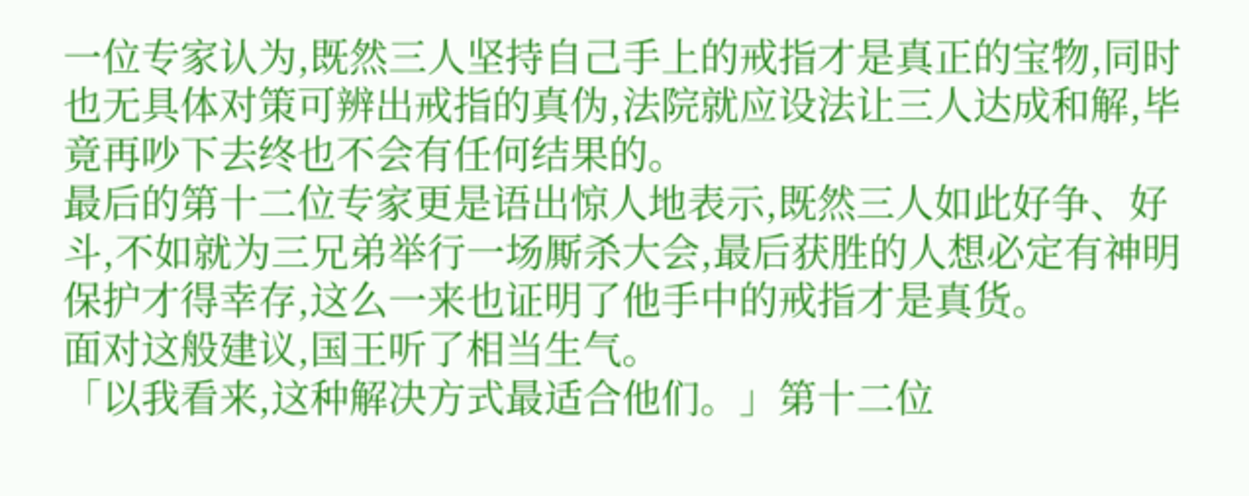一位专家认为,既然三人坚持自己手上的戒指才是真正的宝物,同时也无具体对策可辨出戒指的真伪,法院就应设法让三人达成和解,毕竟再吵下去终也不会有任何结果的。
最后的第十二位专家更是语出惊人地表示,既然三人如此好争、好斗,不如就为三兄弟举行一场厮杀大会,最后获胜的人想必定有神明保护才得幸存,这么一来也证明了他手中的戒指才是真货。
面对这般建议,国王听了相当生气。
「以我看来,这种解决方式最适合他们。」第十二位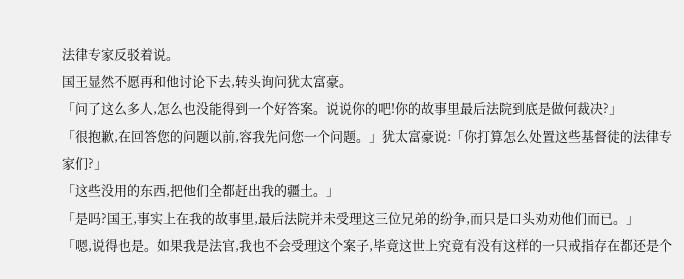法律专家反驳着说。
国王显然不愿再和他讨论下去,转头询问犹太富豪。
「问了这么多人,怎么也没能得到一个好答案。说说你的吧!你的故事里最后法院到底是做何裁决?」
「很抱歉,在回答您的问题以前,容我先问您一个问题。」犹太富豪说:「你打算怎么处置这些基督徒的法律专家们?」
「这些没用的东西,把他们全都赶出我的疆土。」
「是吗?国王,事实上在我的故事里,最后法院并未受理这三位兄弟的纷争,而只是口头劝劝他们而已。」
「嗯,说得也是。如果我是法官,我也不会受理这个案子,毕竟这世上究竟有没有这样的一只戒指存在都还是个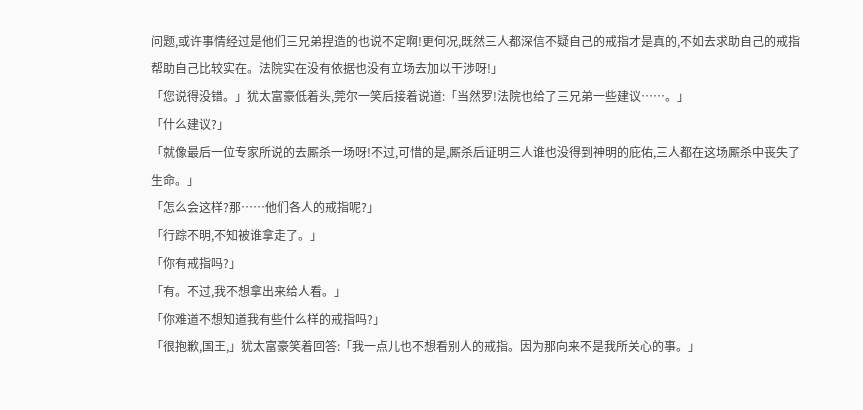问题,或许事情经过是他们三兄弟捏造的也说不定啊!更何况,既然三人都深信不疑自己的戒指才是真的,不如去求助自己的戒指帮助自己比较实在。法院实在没有依据也没有立场去加以干涉呀!」
「您说得没错。」犹太富豪低着头,莞尔一笑后接着说道:「当然罗!法院也给了三兄弟一些建议……。」
「什么建议?」
「就像最后一位专家所说的去厮杀一场呀!不过,可惜的是,厮杀后证明三人谁也没得到神明的庇佑,三人都在这场厮杀中丧失了生命。」
「怎么会这样?那……他们各人的戒指呢?」
「行踪不明,不知被谁拿走了。」
「你有戒指吗?」
「有。不过,我不想拿出来给人看。」
「你难道不想知道我有些什么样的戒指吗?」
「很抱歉,国王,」犹太富豪笑着回答:「我一点儿也不想看别人的戒指。因为那向来不是我所关心的事。」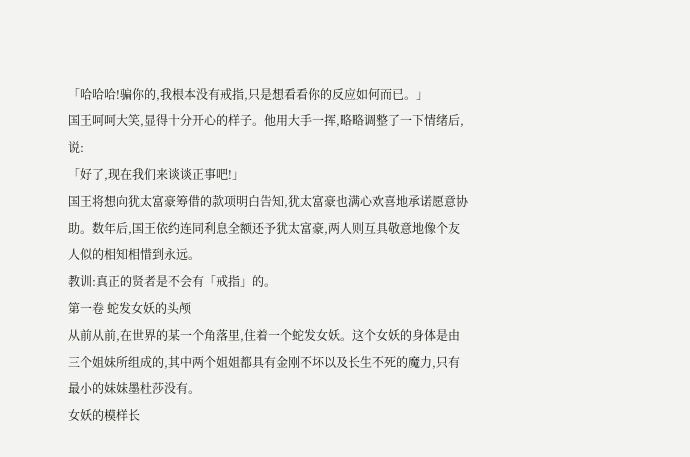「哈哈哈!骗你的,我根本没有戒指,只是想看看你的反应如何而已。」
国王呵呵大笑,显得十分开心的样子。他用大手一挥,略略调整了一下情绪后,说:
「好了,现在我们来谈谈正事吧!」
国王将想向犹太富豪筹借的款项明白告知,犹太富豪也满心欢喜地承诺愿意协助。数年后,国王依约连同利息全额还予犹太富豪,两人则互具敬意地像个友人似的相知相惜到永远。
教训:真正的贤者是不会有「戒指」的。
第一卷 蛇发女妖的头颅
从前从前,在世界的某一个角落里,住着一个蛇发女妖。这个女妖的身体是由三个姐妹所组成的,其中两个姐姐都具有金刚不坏以及长生不死的魔力,只有最小的妹妹墨杜莎没有。
女妖的模样长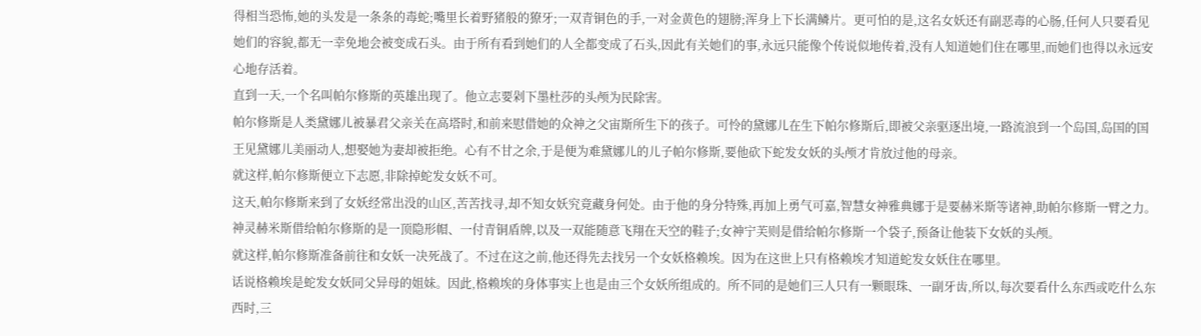得相当恐怖,她的头发是一条条的毒蛇;嘴里长着野猪般的獠牙;一双青铜色的手,一对金黄色的翅膀;浑身上下长满鳞片。更可怕的是,这名女妖还有副恶毒的心肠,任何人只要看见她们的容貌,都无一幸免地会被变成石头。由于所有看到她们的人全都变成了石头,因此有关她们的事,永远只能像个传说似地传着,没有人知道她们住在哪里,而她们也得以永远安心地存活着。
直到一天,一个名叫帕尔修斯的英雄出现了。他立志要剁下墨杜莎的头颅为民除害。
帕尔修斯是人类黛娜儿被暴君父亲关在高塔时,和前来慰借她的众神之父宙斯所生下的孩子。可怜的黛娜儿在生下帕尔修斯后,即被父亲驱逐出境,一路流浪到一个岛国,岛国的国王见黛娜儿美丽动人,想娶她为妻却被拒绝。心有不甘之余,于是便为难黛娜儿的儿子帕尔修斯,要他砍下蛇发女妖的头颅才肯放过他的母亲。
就这样,帕尔修斯便立下志愿,非除掉蛇发女妖不可。
这天,帕尔修斯来到了女妖经常出没的山区,苦苦找寻,却不知女妖究竟藏身何处。由于他的身分特殊,再加上勇气可嘉,智慧女神雅典娜于是要赫米斯等诸神,助帕尔修斯一臂之力。
神灵赫米斯借给帕尔修斯的是一顶隐形帽、一付青铜盾牌,以及一双能随意飞翔在天空的鞋子;女神宁芙则是借给帕尔修斯一个袋子,预备让他装下女妖的头颅。
就这样,帕尔修斯准备前往和女妖一决死战了。不过在这之前,他还得先去找另一个女妖格赖埃。因为在这世上只有格赖埃才知道蛇发女妖住在哪里。
话说格赖埃是蛇发女妖同父异母的姐妹。因此,格赖埃的身体事实上也是由三个女妖所组成的。所不同的是她们三人只有一颗眼珠、一副牙齿,所以,每次要看什么东西或吃什么东西时,三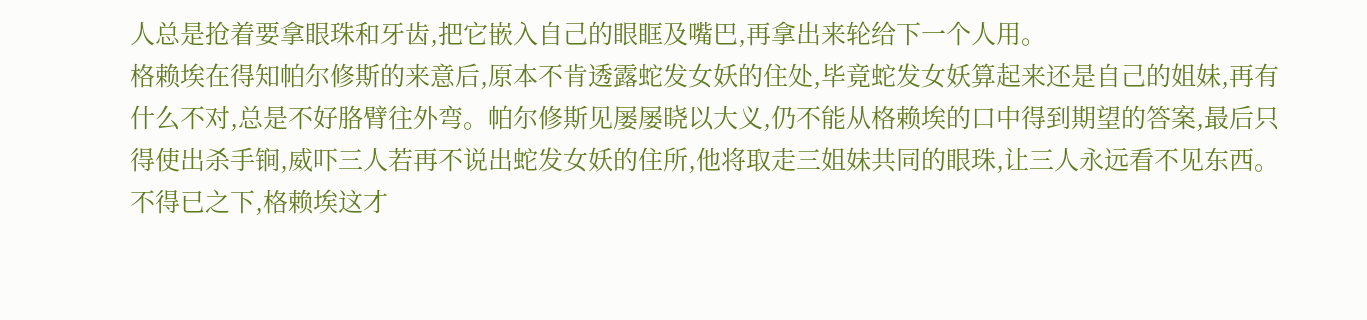人总是抢着要拿眼珠和牙齿,把它嵌入自己的眼眶及嘴巴,再拿出来轮给下一个人用。
格赖埃在得知帕尔修斯的来意后,原本不肯透露蛇发女妖的住处,毕竟蛇发女妖算起来还是自己的姐妹,再有什么不对,总是不好胳臂往外弯。帕尔修斯见屡屡晓以大义,仍不能从格赖埃的口中得到期望的答案,最后只得使出杀手锏,威吓三人若再不说出蛇发女妖的住所,他将取走三姐妹共同的眼珠,让三人永远看不见东西。不得已之下,格赖埃这才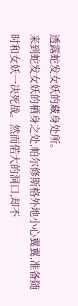透露蛇发女妖的藏身处所。
来到蛇发女妖的栖身之处,帕尔修斯格外地小心翼翼,准备随时和女妖一决死战。然而偌大的洞口,却不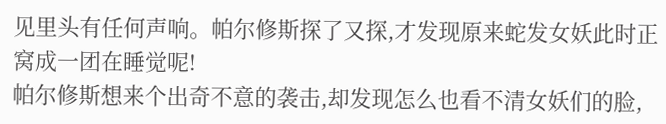见里头有任何声响。帕尔修斯探了又探,才发现原来蛇发女妖此时正窝成一团在睡觉呢!
帕尔修斯想来个出奇不意的袭击,却发现怎么也看不清女妖们的脸,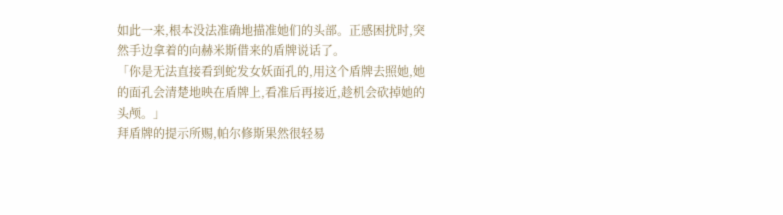如此一来,根本没法准确地描准她们的头部。正感困扰时,突然手边拿着的向赫米斯借来的盾牌说话了。
「你是无法直接看到蛇发女妖面孔的,用这个盾牌去照她,她的面孔会清楚地映在盾牌上,看准后再接近,趁机会砍掉她的头颅。」
拜盾牌的提示所赐,帕尔修斯果然很轻易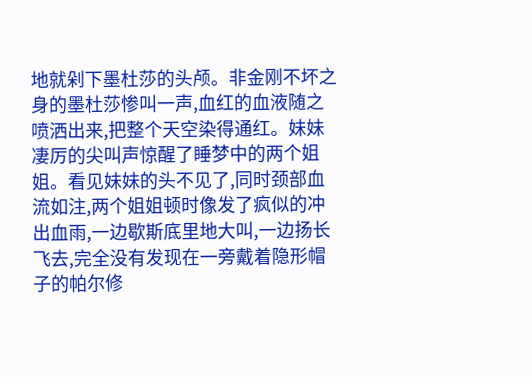地就剁下墨杜莎的头颅。非金刚不坏之身的墨杜莎惨叫一声,血红的血液随之喷洒出来,把整个天空染得通红。妹妹凄厉的尖叫声惊醒了睡梦中的两个姐姐。看见妹妹的头不见了,同时颈部血流如注,两个姐姐顿时像发了疯似的冲出血雨,一边歇斯底里地大叫,一边扬长飞去,完全没有发现在一旁戴着隐形帽子的帕尔修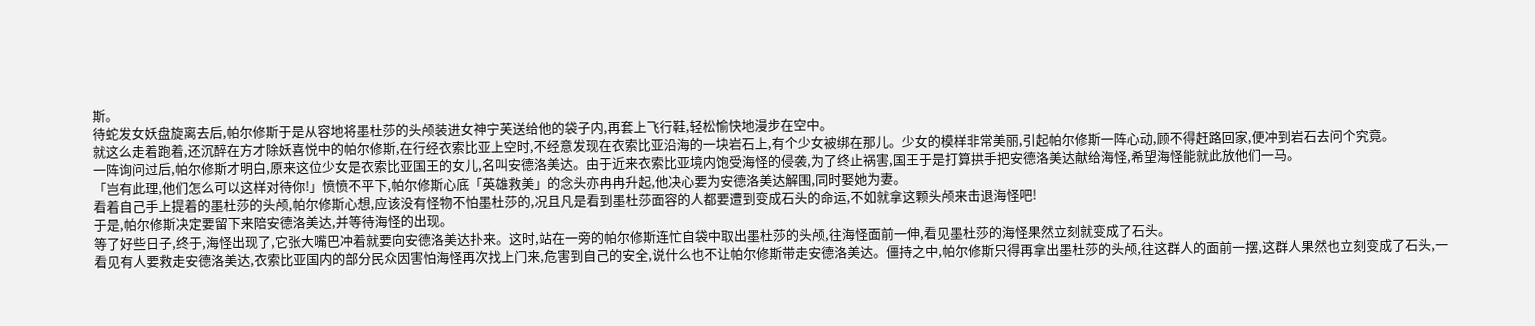斯。
待蛇发女妖盘旋离去后,帕尔修斯于是从容地将墨杜莎的头颅装进女神宁芙送给他的袋子内,再套上飞行鞋,轻松愉快地漫步在空中。
就这么走着跑着,还沉醉在方才除妖喜悦中的帕尔修斯,在行经衣索比亚上空时,不经意发现在衣索比亚沿海的一块岩石上,有个少女被绑在那儿。少女的模样非常美丽,引起帕尔修斯一阵心动,顾不得赶路回家,便冲到岩石去问个究竟。
一阵询问过后,帕尔修斯才明白,原来这位少女是衣索比亚国王的女儿,名叫安德洛美达。由于近来衣索比亚境内饱受海怪的侵袭,为了终止祸害,国王于是打算拱手把安德洛美达献给海怪,希望海怪能就此放他们一马。
「岂有此理,他们怎么可以这样对待你!」愤愤不平下,帕尔修斯心底「英雄救美」的念头亦冉冉升起,他决心要为安德洛美达解围,同时娶她为妻。
看着自己手上提着的墨杜莎的头颅,帕尔修斯心想,应该没有怪物不怕墨杜莎的,况且凡是看到墨杜莎面容的人都要遭到变成石头的命运,不如就拿这颗头颅来击退海怪吧!
于是,帕尔修斯决定要留下来陪安德洛美达,并等待海怪的出现。
等了好些日子,终于,海怪出现了,它张大嘴巴冲着就要向安德洛美达扑来。这时,站在一旁的帕尔修斯连忙自袋中取出墨杜莎的头颅,往海怪面前一伸,看见墨杜莎的海怪果然立刻就变成了石头。
看见有人要救走安德洛美达,衣索比亚国内的部分民众因害怕海怪再次找上门来,危害到自己的安全,说什么也不让帕尔修斯带走安德洛美达。僵持之中,帕尔修斯只得再拿出墨杜莎的头颅,往这群人的面前一摆,这群人果然也立刻变成了石头,一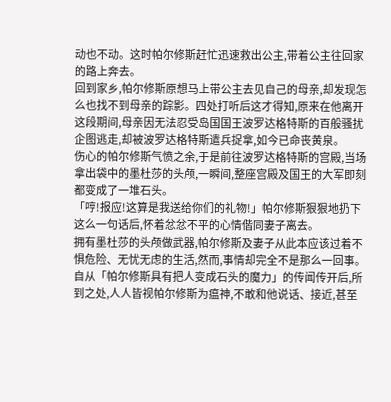动也不动。这时帕尔修斯赶忙迅速救出公主,带着公主往回家的路上奔去。
回到家乡,帕尔修斯原想马上带公主去见自己的母亲,却发现怎么也找不到母亲的踪影。四处打听后这才得知,原来在他离开这段期间,母亲因无法忍受岛国国王波罗达格特斯的百般骚扰企图逃走,却被波罗达格特斯遣兵捉拿,如今已命丧黄泉。
伤心的帕尔修斯气愤之余,于是前往波罗达格特斯的宫殿,当场拿出袋中的墨杜莎的头颅,一瞬间,整座宫殿及国王的大军即刻都变成了一堆石头。
「哼!报应!这算是我送给你们的礼物!」帕尔修斯狠狠地扔下这么一句话后,怀着忿忿不平的心情偕同妻子离去。
拥有墨杜莎的头颅做武器,帕尔修斯及妻子从此本应该过着不惧危险、无忧无虑的生活,然而,事情却完全不是那么一回事。自从「帕尔修斯具有把人变成石头的魔力」的传闻传开后,所到之处,人人皆视帕尔修斯为瘟神,不敢和他说话、接近,甚至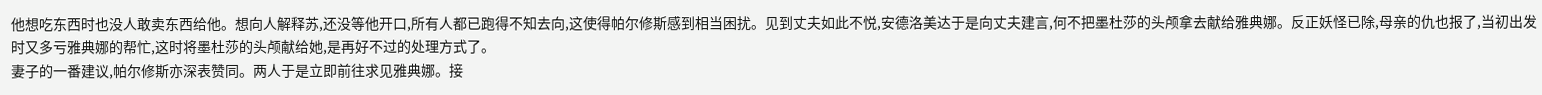他想吃东西时也没人敢卖东西给他。想向人解释苏,还没等他开口,所有人都已跑得不知去向,这使得帕尔修斯感到相当困扰。见到丈夫如此不悦,安德洛美达于是向丈夫建言,何不把墨杜莎的头颅拿去献给雅典娜。反正妖怪已除,母亲的仇也报了,当初出发时又多亏雅典娜的帮忙,这时将墨杜莎的头颅献给她,是再好不过的处理方式了。
妻子的一番建议,帕尔修斯亦深表赞同。两人于是立即前往求见雅典娜。接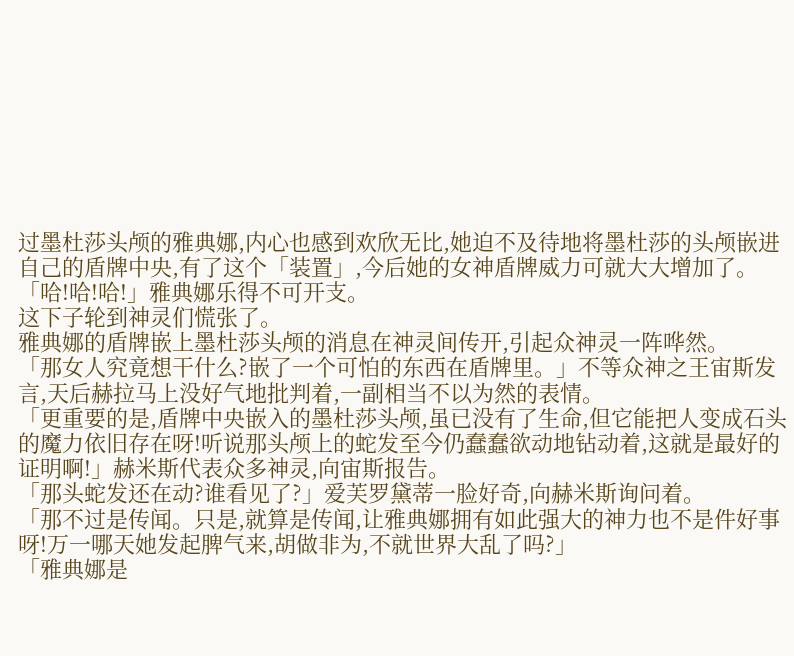过墨杜莎头颅的雅典娜,内心也感到欢欣无比,她迫不及待地将墨杜莎的头颅嵌进自己的盾牌中央,有了这个「装置」,今后她的女神盾牌威力可就大大增加了。
「哈!哈!哈!」雅典娜乐得不可开支。
这下子轮到神灵们慌张了。
雅典娜的盾牌嵌上墨杜莎头颅的消息在神灵间传开,引起众神灵一阵哗然。
「那女人究竟想干什么?嵌了一个可怕的东西在盾牌里。」不等众神之王宙斯发言,天后赫拉马上没好气地批判着,一副相当不以为然的表情。
「更重要的是,盾牌中央嵌入的墨杜莎头颅,虽已没有了生命,但它能把人变成石头的魔力依旧存在呀!听说那头颅上的蛇发至今仍蠢蠢欲动地钻动着,这就是最好的证明啊!」赫米斯代表众多神灵,向宙斯报告。
「那头蛇发还在动?谁看见了?」爱芙罗黛蒂一脸好奇,向赫米斯询问着。
「那不过是传闻。只是,就算是传闻,让雅典娜拥有如此强大的神力也不是件好事呀!万一哪天她发起脾气来,胡做非为,不就世界大乱了吗?」
「雅典娜是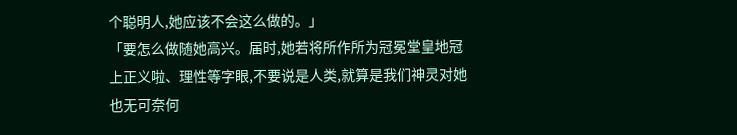个聪明人,她应该不会这么做的。」
「要怎么做随她高兴。届时,她若将所作所为冠冕堂皇地冠上正义啦、理性等字眼,不要说是人类,就算是我们神灵对她也无可奈何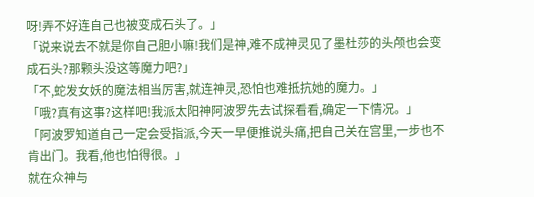呀!弄不好连自己也被变成石头了。」
「说来说去不就是你自己胆小嘛!我们是神,难不成神灵见了墨杜莎的头颅也会变成石头?那颗头没这等魔力吧?」
「不,蛇发女妖的魔法相当厉害,就连神灵,恐怕也难抵抗她的魔力。」
「哦?真有这事?这样吧!我派太阳神阿波罗先去试探看看,确定一下情况。」
「阿波罗知道自己一定会受指派,今天一早便推说头痛,把自己关在宫里,一步也不肯出门。我看,他也怕得很。」
就在众神与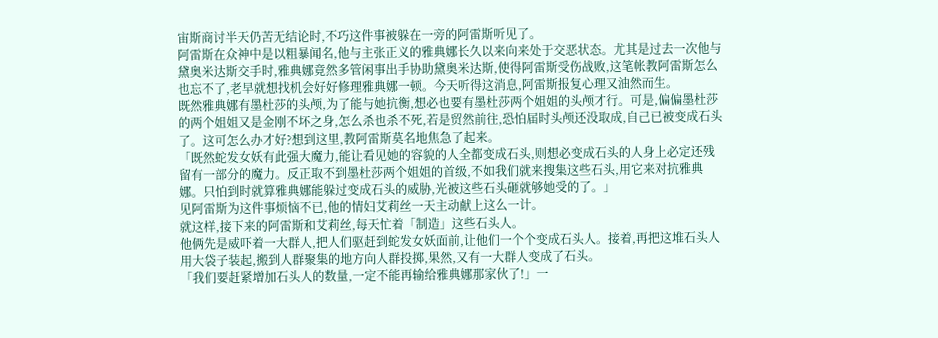宙斯商讨半天仍苦无结论时,不巧这件事被躲在一旁的阿雷斯听见了。
阿雷斯在众神中是以粗暴闻名,他与主张正义的雅典娜长久以来向来处于交恶状态。尤其是过去一次他与黛奥米达斯交手时,雅典娜竟然多管闲事出手协助黛奥米达斯,使得阿雷斯受伤战败,这笔帐教阿雷斯怎么也忘不了,老早就想找机会好好修理雅典娜一顿。今天听得这消息,阿雷斯报复心理又油然而生。
既然雅典娜有墨杜莎的头颅,为了能与她抗衡,想必也要有墨杜莎两个姐姐的头颅才行。可是,偏偏墨杜莎的两个姐姐又是金刚不坏之身,怎么杀也杀不死,若是贸然前往,恐怕届时头颅还没取成,自己已被变成石头了。这可怎么办才好?想到这里,教阿雷斯莫名地焦急了起来。
「既然蛇发女妖有此强大魔力,能让看见她的容貌的人全都变成石头,则想必变成石头的人身上必定还残留有一部分的魔力。反正取不到墨杜莎两个姐姐的首级,不如我们就来搜集这些石头,用它来对抗雅典娜。只怕到时就算雅典娜能躲过变成石头的威胁,光被这些石头砸就够她受的了。」
见阿雷斯为这件事烦恼不已,他的情妇艾莉丝一天主动献上这么一计。
就这样,接下来的阿雷斯和艾莉丝,每天忙着「制造」这些石头人。
他俩先是威吓着一大群人,把人们驱赶到蛇发女妖面前,让他们一个个变成石头人。接着,再把这堆石头人用大袋子装起,搬到人群聚集的地方向人群投掷,果然,又有一大群人变成了石头。
「我们要赶紧增加石头人的数量,一定不能再输给雅典娜那家伙了!」一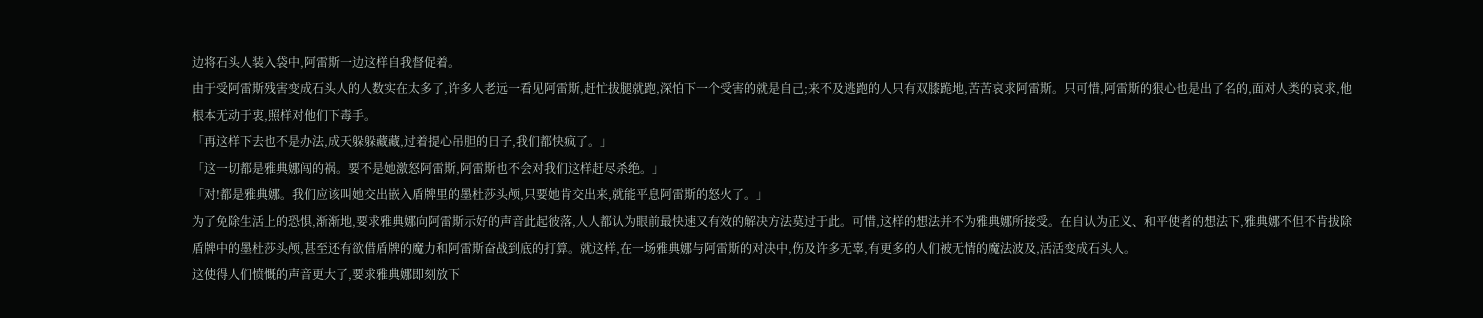边将石头人装入袋中,阿雷斯一边这样自我督促着。
由于受阿雷斯残害变成石头人的人数实在太多了,许多人老远一看见阿雷斯,赶忙拔腿就跑,深怕下一个受害的就是自己;来不及逃跑的人只有双膝跪地,苦苦哀求阿雷斯。只可惜,阿雷斯的狠心也是出了名的,面对人类的哀求,他根本无动于衷,照样对他们下毒手。
「再这样下去也不是办法,成天躲躲藏藏,过着提心吊胆的日子,我们都快疯了。」
「这一切都是雅典娜闯的祸。要不是她激怒阿雷斯,阿雷斯也不会对我们这样赶尽杀绝。」
「对!都是雅典娜。我们应该叫她交出嵌入盾牌里的墨杜莎头颅,只要她肯交出来,就能平息阿雷斯的怒火了。」
为了免除生活上的恐惧,渐渐地,要求雅典娜向阿雷斯示好的声音此起彼落,人人都认为眼前最快速又有效的解决方法莫过于此。可惜,这样的想法并不为雅典娜所接受。在自认为正义、和平使者的想法下,雅典娜不但不肯拔除盾牌中的墨杜莎头颅,甚至还有欲借盾牌的魔力和阿雷斯奋战到底的打算。就这样,在一场雅典娜与阿雷斯的对决中,伤及许多无辜,有更多的人们被无情的魔法波及,活活变成石头人。
这使得人们愤慨的声音更大了,要求雅典娜即刻放下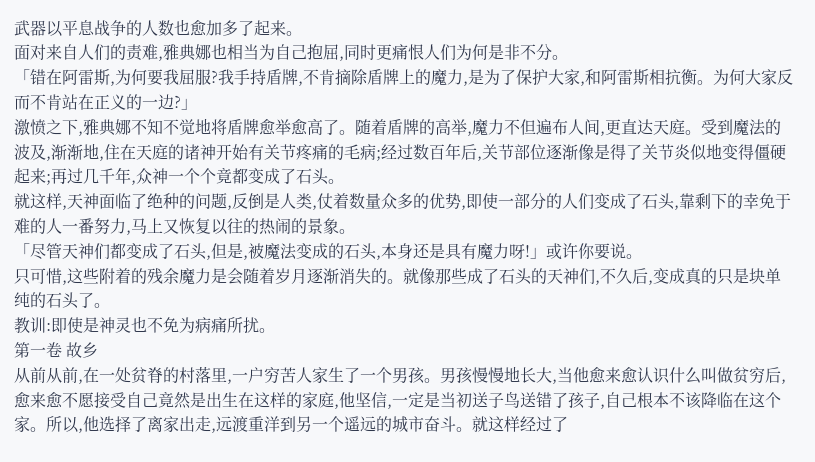武器以平息战争的人数也愈加多了起来。
面对来自人们的责难,雅典娜也相当为自己抱屈,同时更痛恨人们为何是非不分。
「错在阿雷斯,为何要我屈服?我手持盾牌,不肯摘除盾牌上的魔力,是为了保护大家,和阿雷斯相抗衡。为何大家反而不肯站在正义的一边?」
激愤之下,雅典娜不知不觉地将盾牌愈举愈高了。随着盾牌的高举,魔力不但遍布人间,更直达天庭。受到魔法的波及,渐渐地,住在天庭的诸神开始有关节疼痛的毛病;经过数百年后,关节部位逐渐像是得了关节炎似地变得僵硬起来;再过几千年,众神一个个竟都变成了石头。
就这样,天神面临了绝种的问题,反倒是人类,仗着数量众多的优势,即使一部分的人们变成了石头,靠剩下的幸免于难的人一番努力,马上又恢复以往的热闹的景象。
「尽管天神们都变成了石头,但是,被魔法变成的石头,本身还是具有魔力呀!」或许你要说。
只可惜,这些附着的残余魔力是会随着岁月逐渐消失的。就像那些成了石头的天神们,不久后,变成真的只是块单纯的石头了。
教训:即使是神灵也不免为病痛所扰。
第一卷 故乡
从前从前,在一处贫脊的村落里,一户穷苦人家生了一个男孩。男孩慢慢地长大,当他愈来愈认识什么叫做贫穷后,愈来愈不愿接受自己竟然是出生在这样的家庭,他坚信,一定是当初送子鸟送错了孩子,自己根本不该降临在这个家。所以,他选择了离家出走,远渡重洋到另一个遥远的城市奋斗。就这样经过了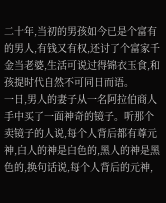二十年,当初的男孩如今已是个富有的男人,有钱又有权,还讨了个富家千金当老婆,生活可说过得锦衣玉食,和孩提时代自然不可同日而语。
一日,男人的妻子从一名阿拉伯商人手中买了一面神奇的镜子。听那个卖镜子的人说,每个人背后都有尊元神,白人的神是白色的,黑人的神是黑色的,换句话说,每个人背后的元神,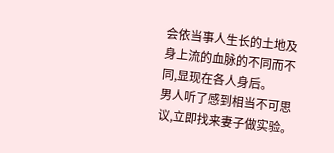会依当事人生长的土地及身上流的血脉的不同而不同,显现在各人身后。
男人听了感到相当不可思议,立即找来妻子做实验。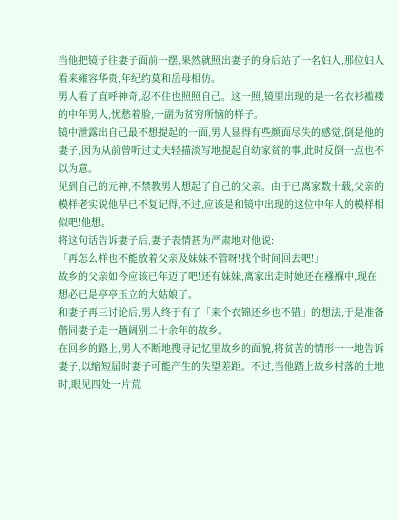当他把镜子往妻子面前一摆,果然就照出妻子的身后站了一名妇人,那位妇人看来雍容华贵,年纪约莫和岳母相仿。
男人看了直呼神奇,忍不住也照照自己。这一照,镜里出现的是一名衣衫褴褛的中年男人,忧愁着脸,一副为贫穷所恼的样子。
镜中泄露出自己最不想提起的一面,男人显得有些颜面尽失的感觉,倒是他的妻子,因为从前曾听过丈夫轻描淡写地提起自幼家贫的事,此时反倒一点也不以为意。
见到自己的元神,不禁教男人想起了自己的父亲。由于已离家数十载,父亲的模样老实说他早已不复记得,不过,应该是和镜中出现的这位中年人的模样相似吧!他想。
将这句话告诉妻子后,妻子表情甚为严肃地对他说:
「再怎么样也不能放着父亲及妹妹不管呀!找个时间回去吧!」
故乡的父亲如今应该已年迈了吧!还有妹妹,离家出走时她还在襁褓中,现在想必已是亭亭玉立的大姑娘了。
和妻子再三讨论后,男人终于有了「来个衣锦还乡也不错」的想法,于是准备偕同妻子走一趟阔别二十余年的故乡。
在回乡的路上,男人不断地搜寻记忆里故乡的面貌,将贫苦的情形一一地告诉妻子,以缩短届时妻子可能产生的失望差距。不过,当他踏上故乡村落的土地时,眼见四处一片荒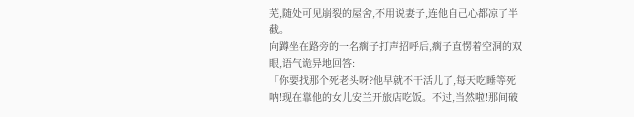芜,随处可见崩裂的屋舍,不用说妻子,连他自己心都凉了半截。
向蹲坐在路旁的一名瘸子打声招呼后,瘸子直愣着空洞的双眼,语气诡异地回答:
「你要找那个死老头呀?他早就不干活儿了,每天吃睡等死呐!现在靠他的女儿安兰开旅店吃饭。不过,当然啦!那间破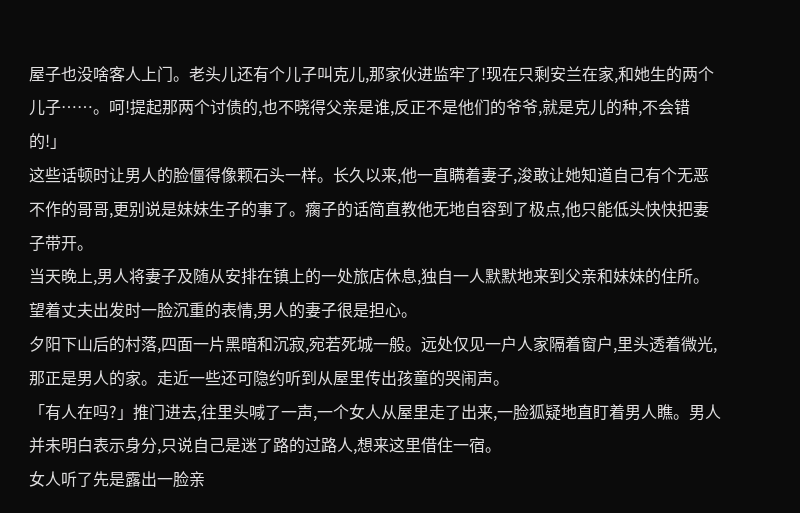屋子也没啥客人上门。老头儿还有个儿子叫克儿,那家伙进监牢了!现在只剩安兰在家,和她生的两个儿子……。呵!提起那两个讨债的,也不晓得父亲是谁,反正不是他们的爷爷,就是克儿的种,不会错的!」
这些话顿时让男人的脸僵得像颗石头一样。长久以来,他一直瞒着妻子,浚敢让她知道自己有个无恶不作的哥哥,更别说是妹妹生子的事了。瘸子的话简直教他无地自容到了极点,他只能低头快快把妻子带开。
当天晚上,男人将妻子及随从安排在镇上的一处旅店休息,独自一人默默地来到父亲和妹妹的住所。望着丈夫出发时一脸沉重的表情,男人的妻子很是担心。
夕阳下山后的村落,四面一片黑暗和沉寂,宛若死城一般。远处仅见一户人家隔着窗户,里头透着微光,那正是男人的家。走近一些还可隐约听到从屋里传出孩童的哭闹声。
「有人在吗?」推门进去,往里头喊了一声,一个女人从屋里走了出来,一脸狐疑地直盯着男人瞧。男人并未明白表示身分,只说自己是迷了路的过路人,想来这里借住一宿。
女人听了先是露出一脸亲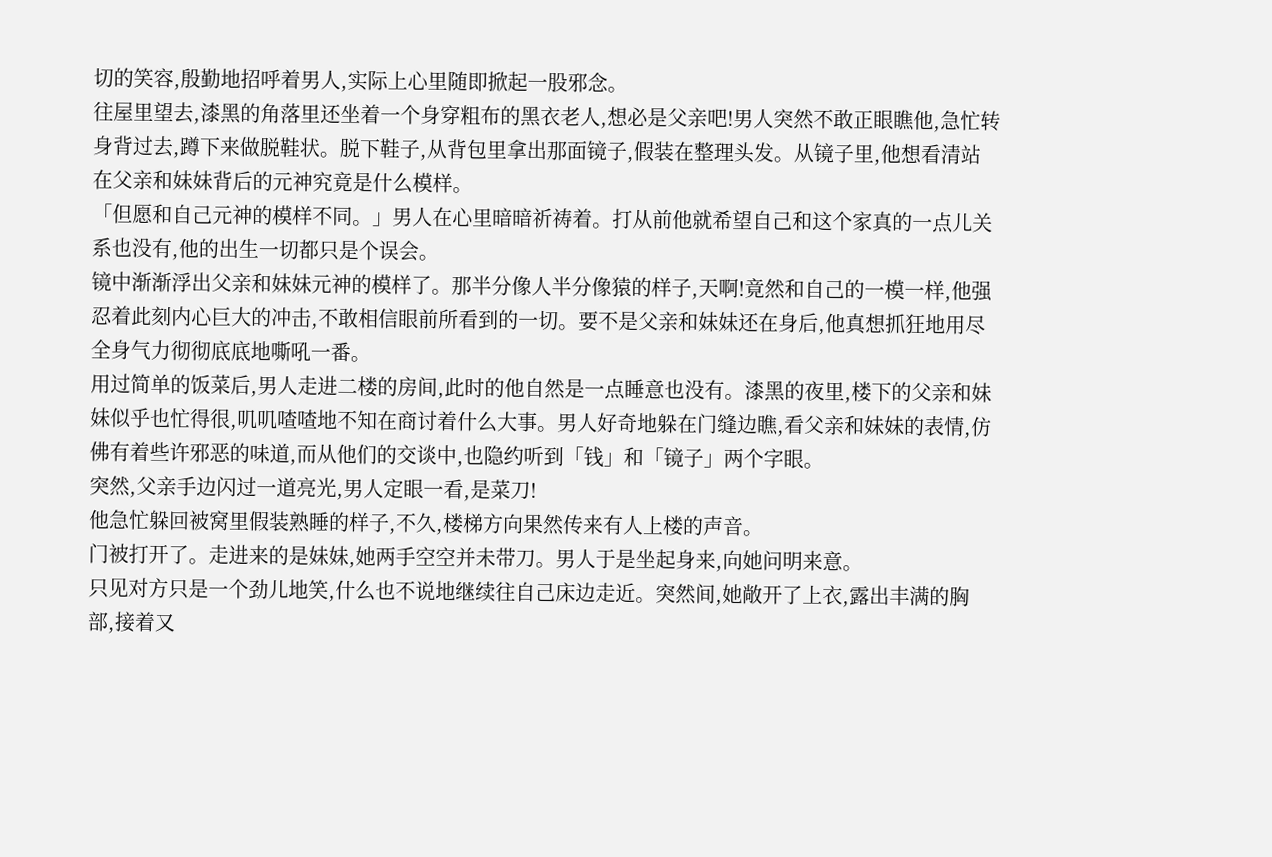切的笑容,殷勤地招呼着男人,实际上心里随即掀起一股邪念。
往屋里望去,漆黑的角落里还坐着一个身穿粗布的黑衣老人,想必是父亲吧!男人突然不敢正眼瞧他,急忙转身背过去,蹲下来做脱鞋状。脱下鞋子,从背包里拿出那面镜子,假装在整理头发。从镜子里,他想看清站在父亲和妹妹背后的元神究竟是什么模样。
「但愿和自己元神的模样不同。」男人在心里暗暗祈祷着。打从前他就希望自己和这个家真的一点儿关系也没有,他的出生一切都只是个误会。
镜中渐渐浮出父亲和妹妹元神的模样了。那半分像人半分像猿的样子,天啊!竟然和自己的一模一样,他强忍着此刻内心巨大的冲击,不敢相信眼前所看到的一切。要不是父亲和妹妹还在身后,他真想抓狂地用尽全身气力彻彻底底地嘶吼一番。
用过简单的饭菜后,男人走进二楼的房间,此时的他自然是一点睡意也没有。漆黑的夜里,楼下的父亲和妹妹似乎也忙得很,叽叽喳喳地不知在商讨着什么大事。男人好奇地躲在门缝边瞧,看父亲和妹妹的表情,仿佛有着些许邪恶的味道,而从他们的交谈中,也隐约听到「钱」和「镜子」两个字眼。
突然,父亲手边闪过一道亮光,男人定眼一看,是菜刀!
他急忙躲回被窝里假装熟睡的样子,不久,楼梯方向果然传来有人上楼的声音。
门被打开了。走进来的是妹妹,她两手空空并未带刀。男人于是坐起身来,向她问明来意。
只见对方只是一个劲儿地笑,什么也不说地继续往自己床边走近。突然间,她敞开了上衣,露出丰满的胸部,接着又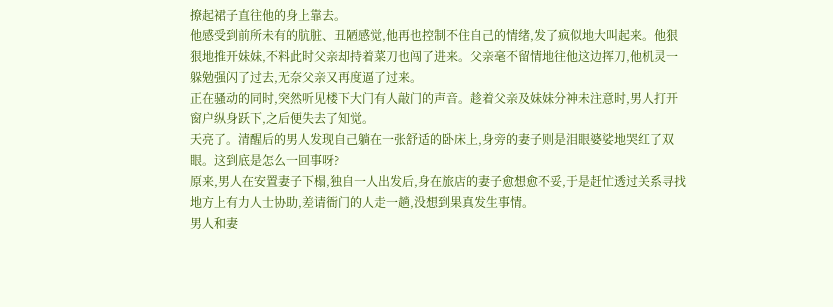撩起裙子直往他的身上靠去。
他感受到前所未有的肮脏、丑陋感觉,他再也控制不住自己的情绪,发了疯似地大叫起来。他狠狠地推开妹妹,不料此时父亲却持着菜刀也闯了进来。父亲毫不留情地往他这边挥刀,他机灵一躲勉强闪了过去,无奈父亲又再度逼了过来。
正在骚动的同时,突然听见楼下大门有人敲门的声音。趁着父亲及妹妹分神未注意时,男人打开窗户纵身跃下,之后便失去了知觉。
天亮了。清醒后的男人发现自己躺在一张舒适的卧床上,身旁的妻子则是泪眼婆娑地哭红了双眼。这到底是怎么一回事呀?
原来,男人在安置妻子下榻,独自一人出发后,身在旅店的妻子愈想愈不妥,于是赶忙透过关系寻找地方上有力人士协助,差请衙门的人走一趟,没想到果真发生事情。
男人和妻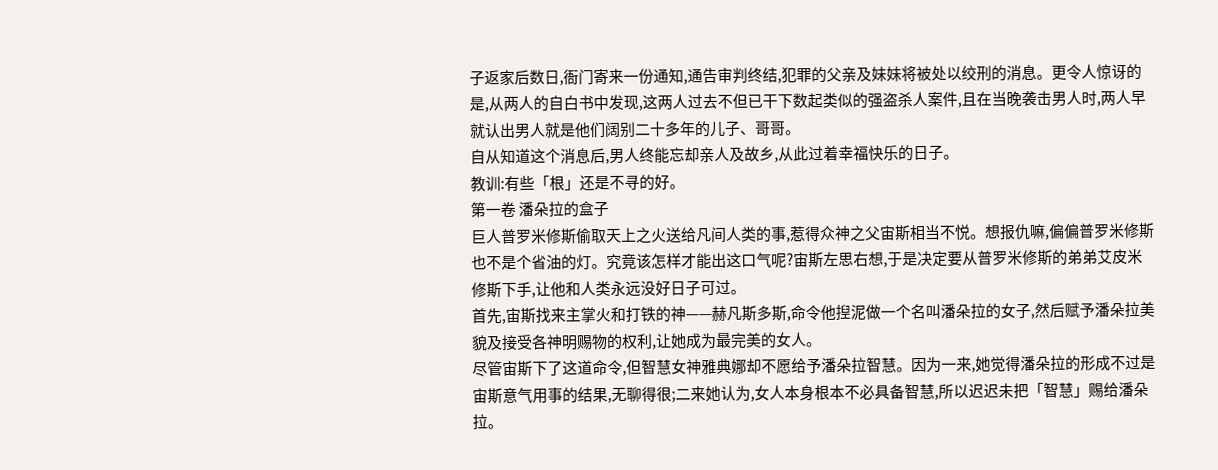子返家后数日,衙门寄来一份通知,通告审判终结,犯罪的父亲及妹妹将被处以绞刑的消息。更令人惊讶的是,从两人的自白书中发现,这两人过去不但已干下数起类似的强盗杀人案件,且在当晚袭击男人时,两人早就认出男人就是他们阔别二十多年的儿子、哥哥。
自从知道这个消息后,男人终能忘却亲人及故乡,从此过着幸福快乐的日子。
教训:有些「根」还是不寻的好。
第一卷 潘朵拉的盒子
巨人普罗米修斯偷取天上之火送给凡间人类的事,惹得众神之父宙斯相当不悦。想报仇嘛,偏偏普罗米修斯也不是个省油的灯。究竟该怎样才能出这口气呢?宙斯左思右想,于是决定要从普罗米修斯的弟弟艾皮米修斯下手,让他和人类永远没好日子可过。
首先,宙斯找来主掌火和打铁的神——赫凡斯多斯,命令他揑泥做一个名叫潘朵拉的女子,然后赋予潘朵拉美貌及接受各神明赐物的权利,让她成为最完美的女人。
尽管宙斯下了这道命令,但智慧女神雅典娜却不愿给予潘朵拉智慧。因为一来,她觉得潘朵拉的形成不过是宙斯意气用事的结果,无聊得很;二来她认为,女人本身根本不必具备智慧,所以迟迟未把「智慧」赐给潘朵拉。